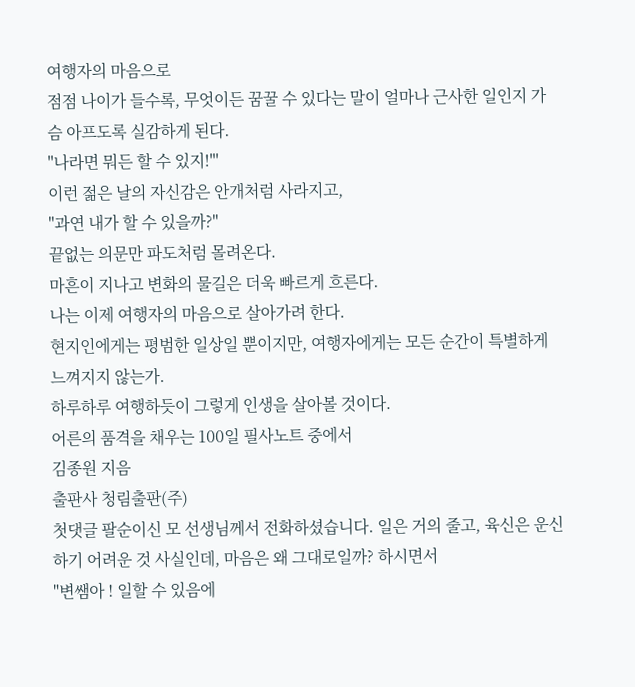여행자의 마음으로
점점 나이가 들수록, 무엇이든 꿈꿀 수 있다는 말이 얼마나 근사한 일인지 가슴 아프도록 실감하게 된다.
"나라면 뭐든 할 수 있지!"'
이런 젊은 날의 자신감은 안개처럼 사라지고,
"과연 내가 할 수 있을까?"
끝없는 의문만 파도처럼 몰려온다.
마흔이 지나고 변화의 물길은 더욱 빠르게 흐른다.
나는 이제 여행자의 마음으로 살아가려 한다.
현지인에게는 평범한 일상일 뿐이지만, 여행자에게는 모든 순간이 특별하게 느껴지지 않는가.
하루하루 여행하듯이 그렇게 인생을 살아볼 것이다.
어른의 품격을 채우는 100일 필사노트 중에서
김종원 지음
출판사 청림출판(주)
첫댓글 팔순이신 모 선생님께서 전화하셨습니다. 일은 거의 줄고, 육신은 운신하기 어려운 것 사실인데, 마음은 왜 그대로일까? 하시면서
"변쌤아 ! 일할 수 있음에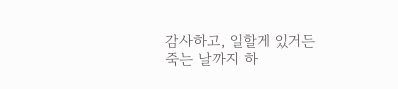감사하고, 일할게 있거든 죽는 날까지 하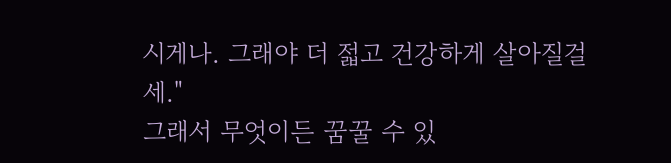시게나. 그래야 더 젋고 건강하게 살아질걸세."
그래서 무엇이든 꿈꿀 수 있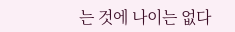는 것에 나이는 없다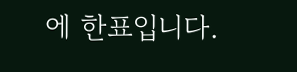에 한표입니다.